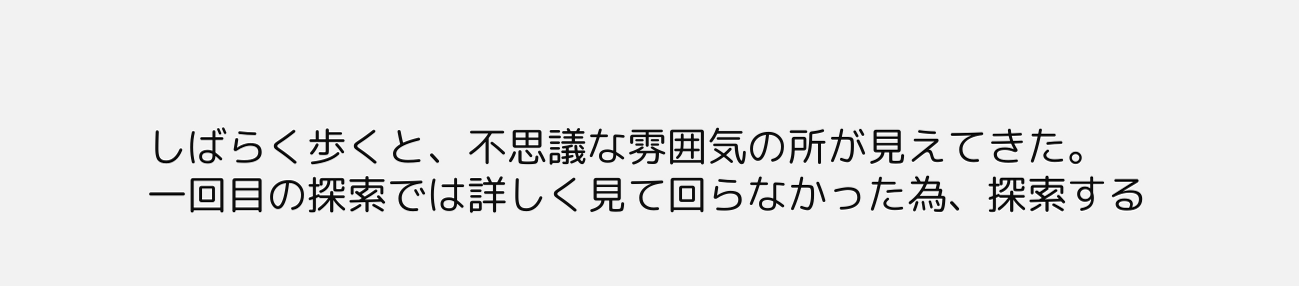しばらく歩くと、不思議な雰囲気の所が見えてきた。
一回目の探索では詳しく見て回らなかった為、探索する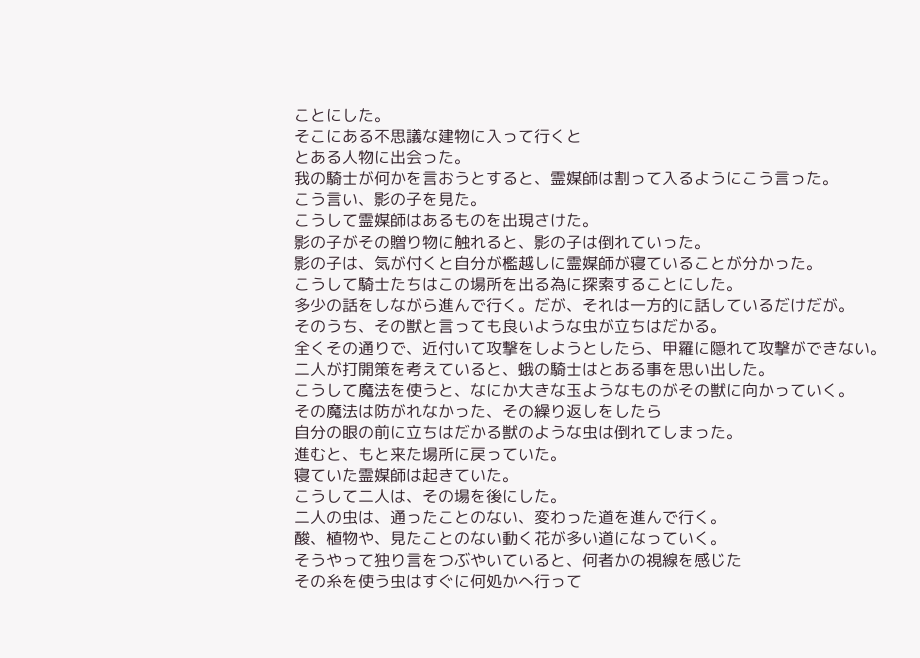ことにした。
そこにある不思議な建物に入って行くと
とある人物に出会った。
我の騎士が何かを言おうとすると、霊媒師は割って入るようにこう言った。
こう言い、影の子を見た。
こうして霊媒師はあるものを出現さけた。
影の子がその贈り物に触れると、影の子は倒れていった。
影の子は、気が付くと自分が檻越しに霊媒師が寝ていることが分かった。
こうして騎士たちはこの場所を出る為に探索することにした。
多少の話をしながら進んで行く。だが、それは一方的に話しているだけだが。
そのうち、その獣と言っても良いような虫が立ちはだかる。
全くその通りで、近付いて攻撃をしようとしたら、甲羅に隠れて攻撃ができない。
二人が打開策を考えていると、蛾の騎士はとある事を思い出した。
こうして魔法を使うと、なにか大きな玉ようなものがその獣に向かっていく。
その魔法は防がれなかった、その繰り返しをしたら
自分の眼の前に立ちはだかる獣のような虫は倒れてしまった。
進むと、もと来た場所に戻っていた。
寝ていた霊媒師は起きていた。
こうして二人は、その場を後にした。
二人の虫は、通ったことのない、変わった道を進んで行く。
酸、植物や、見たことのない動く花が多い道になっていく。
そうやって独り言をつぶやいていると、何者かの視線を感じた
その糸を使う虫はすぐに何処かへ行って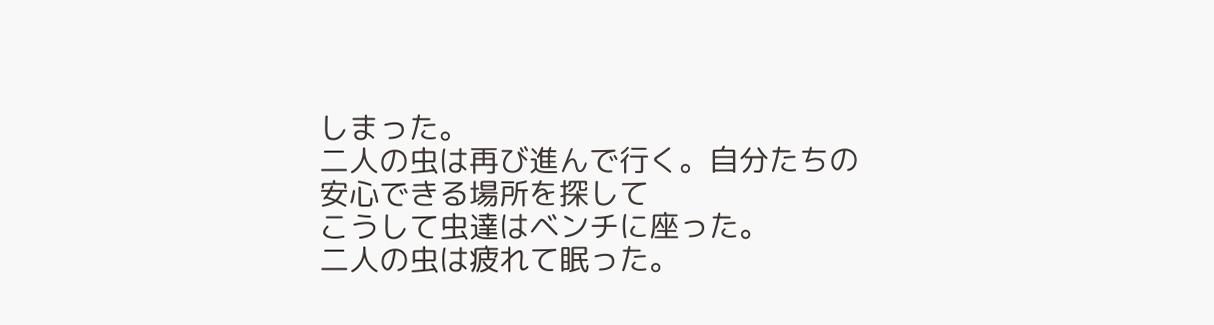しまった。
二人の虫は再び進んで行く。自分たちの安心できる場所を探して
こうして虫達はベンチに座った。
二人の虫は疲れて眠った。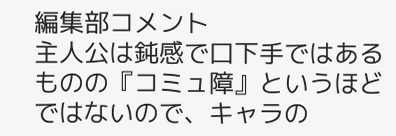編集部コメント
主人公は鈍感で口下手ではあるものの『コミュ障』というほどではないので、キャラの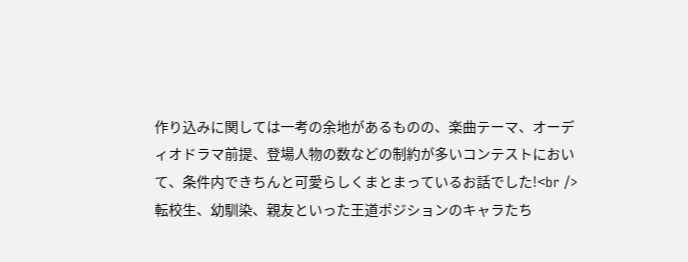作り込みに関しては一考の余地があるものの、楽曲テーマ、オーディオドラマ前提、登場人物の数などの制約が多いコンテストにおいて、条件内できちんと可愛らしくまとまっているお話でした!<br />転校生、幼馴染、親友といった王道ポジションのキャラたち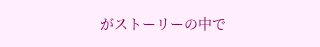がストーリーの中で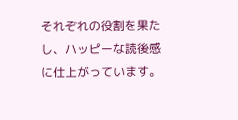それぞれの役割を果たし、ハッピーな読後感に仕上がっています。